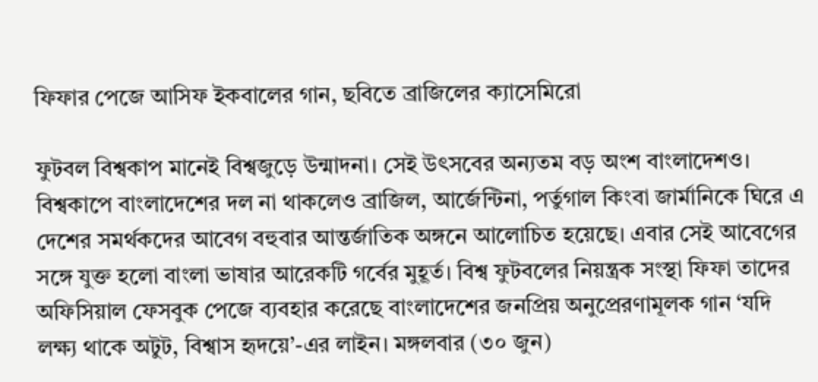ফিফার পেজে আসিফ ইকবালের গান, ছবিতে ব্রাজিলের ক্যাসেমিরো

ফুটবল বিশ্বকাপ মানেই বিশ্বজুড়ে উন্মাদনা। সেই উৎসবের অন্যতম বড় অংশ বাংলাদেশও। বিশ্বকাপে বাংলাদেশের দল না থাকলেও ব্রাজিল, আর্জেন্টিনা, পর্তুগাল কিংবা জার্মানিকে ঘিরে এ দেশের সমর্থকদের আবেগ বহুবার আন্তর্জাতিক অঙ্গনে আলোচিত হয়েছে। এবার সেই আবেগের সঙ্গে যুক্ত হলো বাংলা ভাষার আরেকটি গর্বের মুহূর্ত। বিশ্ব ফুটবলের নিয়ন্ত্রক সংস্থা ফিফা তাদের অফিসিয়াল ফেসবুক পেজে ব্যবহার করেছে বাংলাদেশের জনপ্রিয় অনুপ্রেরণামূলক গান ‘যদি লক্ষ্য থাকে অটুট, বিশ্বাস হৃদয়ে’-এর লাইন। মঙ্গলবার (৩০ জুন)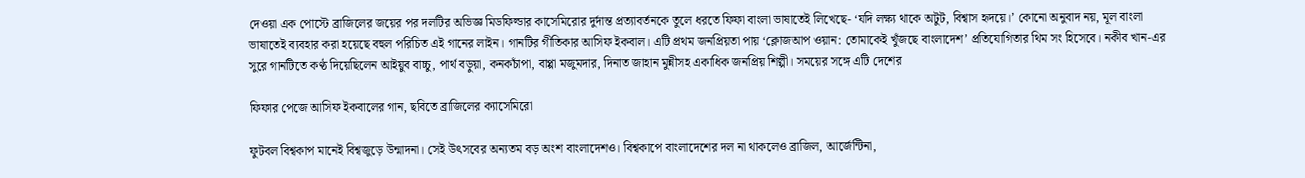দেওয়া এক পোস্টে ব্রাজিলের জয়ের পর দলটির অভিজ্ঞ মিডফিল্ডার কাসেমিরোর দুর্দান্ত প্রত্যাবর্তনকে তুলে ধরতে ফিফা বাংলা ভাষাতেই লিখেছে- ‘যদি লক্ষ্য থাকে অটুট, বিশ্বাস হৃদয়ে।’ কোনো অনুবাদ নয়, মূল বাংলা ভাষাতেই ব্যবহার করা হয়েছে বহুল পরিচিত এই গানের লাইন। গানটির গীতিকার আসিফ ইকবাল। এটি প্রথম জনপ্রিয়তা পায় ‘ক্লোজআপ ওয়ান: তোমাকেই খুঁজছে বাংলাদেশ’ প্রতিযোগিতার থিম সং হিসেবে। নকীব খান-এর সুরে গানটিতে কণ্ঠ দিয়েছিলেন আইয়ুব বাচ্চু, পার্থ বড়ুয়া, কনকচাঁপা, বাপ্পা মজুমদার, দিনাত জাহান মুন্নীসহ একাধিক জনপ্রিয় শিল্পী। সময়ের সঙ্গে এটি দেশের

ফিফার পেজে আসিফ ইকবালের গান, ছবিতে ব্রাজিলের ক্যাসেমিরো

ফুটবল বিশ্বকাপ মানেই বিশ্বজুড়ে উন্মাদনা। সেই উৎসবের অন্যতম বড় অংশ বাংলাদেশও। বিশ্বকাপে বাংলাদেশের দল না থাকলেও ব্রাজিল, আর্জেন্টিনা,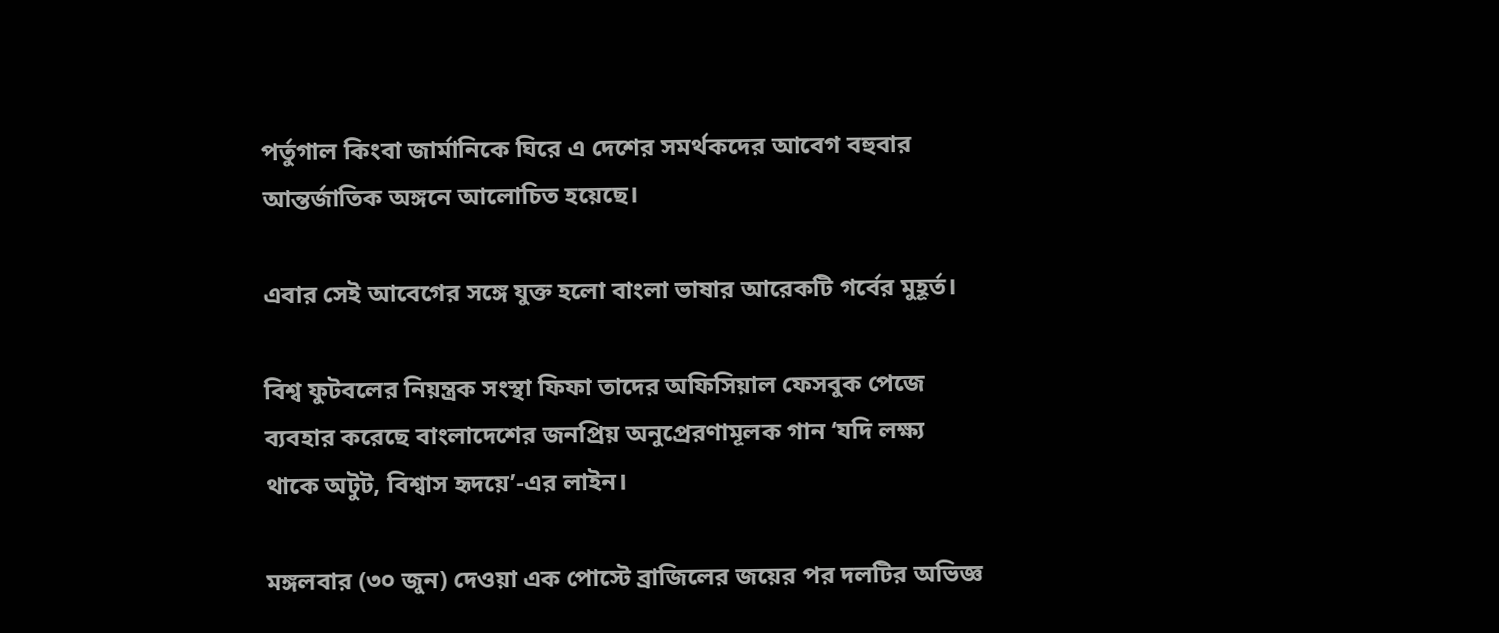পর্তুগাল কিংবা জার্মানিকে ঘিরে এ দেশের সমর্থকদের আবেগ বহুবার আন্তর্জাতিক অঙ্গনে আলোচিত হয়েছে।

এবার সেই আবেগের সঙ্গে যুক্ত হলো বাংলা ভাষার আরেকটি গর্বের মুহূর্ত।

বিশ্ব ফুটবলের নিয়ন্ত্রক সংস্থা ফিফা তাদের অফিসিয়াল ফেসবুক পেজে ব্যবহার করেছে বাংলাদেশের জনপ্রিয় অনুপ্রেরণামূলক গান ‘যদি লক্ষ্য থাকে অটুট, বিশ্বাস হৃদয়ে’-এর লাইন।

মঙ্গলবার (৩০ জুন) দেওয়া এক পোস্টে ব্রাজিলের জয়ের পর দলটির অভিজ্ঞ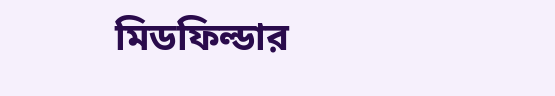মিডফিল্ডার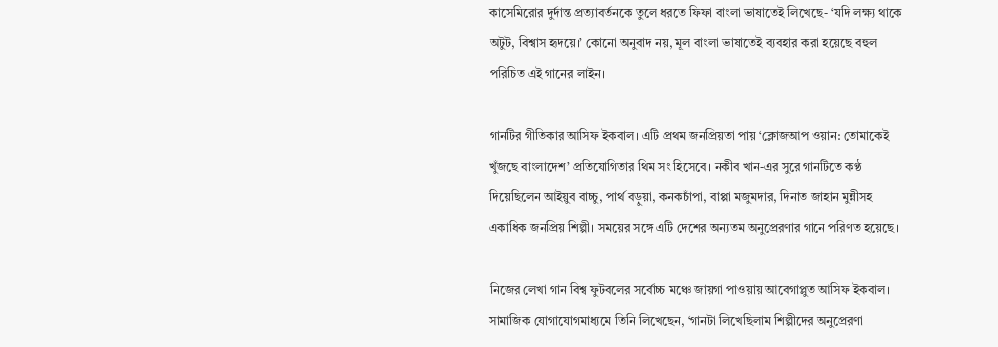কাসেমিরোর দুর্দান্ত প্রত্যাবর্তনকে তুলে ধরতে ফিফা বাংলা ভাষাতেই লিখেছে- ‘যদি লক্ষ্য থাকে অটুট, বিশ্বাস হৃদয়ে।’ কোনো অনুবাদ নয়, মূল বাংলা ভাষাতেই ব্যবহার করা হয়েছে বহুল পরিচিত এই গানের লাইন।

গানটির গীতিকার আসিফ ইকবাল। এটি প্রথম জনপ্রিয়তা পায় ‘ক্লোজআপ ওয়ান: তোমাকেই খুঁজছে বাংলাদেশ’ প্রতিযোগিতার থিম সং হিসেবে। নকীব খান-এর সুরে গানটিতে কণ্ঠ দিয়েছিলেন আইয়ুব বাচ্চু, পার্থ বড়ুয়া, কনকচাঁপা, বাপ্পা মজুমদার, দিনাত জাহান মুন্নীসহ একাধিক জনপ্রিয় শিল্পী। সময়ের সঙ্গে এটি দেশের অন্যতম অনুপ্রেরণার গানে পরিণত হয়েছে।

নিজের লেখা গান বিশ্ব ফুটবলের সর্বোচ্চ মঞ্চে জায়গা পাওয়ায় আবেগাপ্লুত আসিফ ইকবাল। সামাজিক যোগাযোগমাধ্যমে তিনি লিখেছেন, ‘গানটা লিখেছিলাম শিল্পীদের অনুপ্রেরণা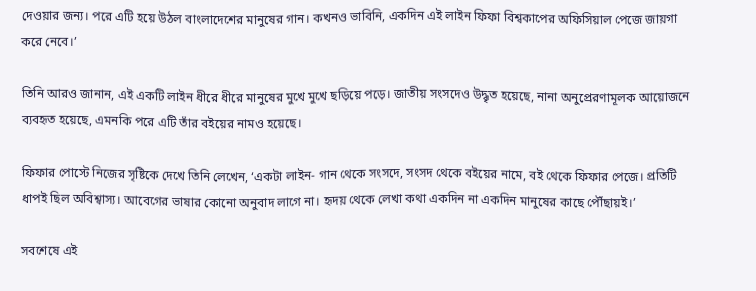দেওয়ার জন্য। পরে এটি হয়ে উঠল বাংলাদেশের মানুষের গান। কখনও ভাবিনি, একদিন এই লাইন ফিফা বিশ্বকাপের অফিসিয়াল পেজে জায়গা করে নেবে।’

তিনি আরও জানান, এই একটি লাইন ধীরে ধীরে মানুষের মুখে মুখে ছড়িয়ে পড়ে। জাতীয় সংসদেও উদ্ধৃত হয়েছে, নানা অনুপ্রেরণামূলক আয়োজনে ব্যবহৃত হয়েছে, এমনকি পরে এটি তাঁর বইয়ের নামও হয়েছে।

ফিফার পোস্টে নিজের সৃষ্টিকে দেখে তিনি লেখেন, ‘একটা লাইন- গান থেকে সংসদে, সংসদ থেকে বইয়ের নামে, বই থেকে ফিফার পেজে। প্রতিটি ধাপই ছিল অবিশ্বাস্য। আবেগের ভাষার কোনো অনুবাদ লাগে না। হৃদয় থেকে লেখা কথা একদিন না একদিন মানুষের কাছে পৌঁছায়ই।’

সবশেষে এই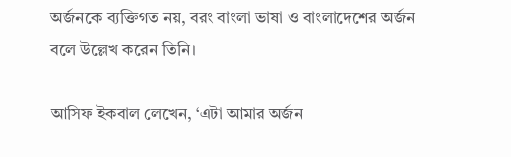অর্জনকে ব্যক্তিগত নয়, বরং বাংলা ভাষা ও বাংলাদেশের অর্জন বলে উল্লেখ করেন তিনি।

আসিফ ইকবাল লেখেন, ‘এটা আমার অর্জন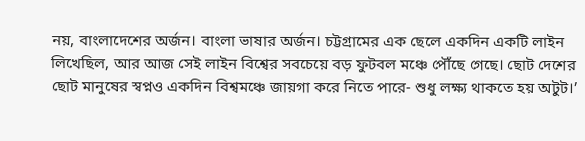নয়, বাংলাদেশের অর্জন। বাংলা ভাষার অর্জন। চট্টগ্রামের এক ছেলে একদিন একটি লাইন লিখেছিল, আর আজ সেই লাইন বিশ্বের সবচেয়ে বড় ফুটবল মঞ্চে পৌঁছে গেছে। ছোট দেশের ছোট মানুষের স্বপ্নও একদিন বিশ্বমঞ্চে জায়গা করে নিতে পারে- শুধু লক্ষ্য থাকতে হয় অটুট।’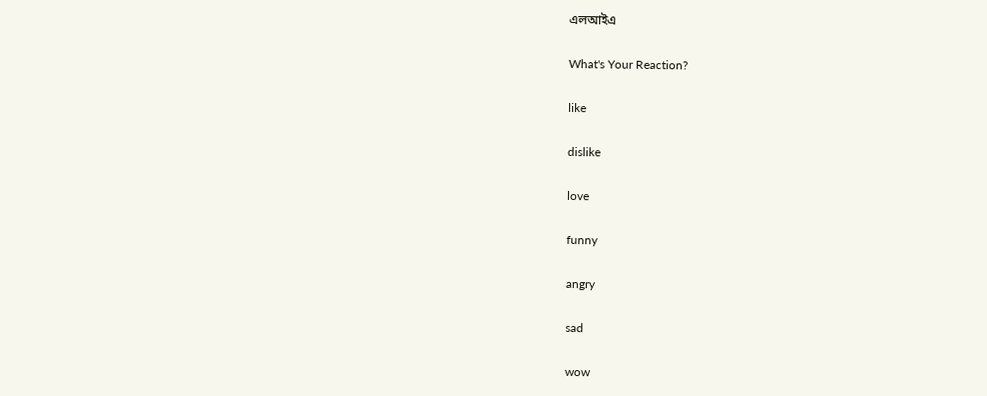এলআইএ

What's Your Reaction?

like

dislike

love

funny

angry

sad

wow